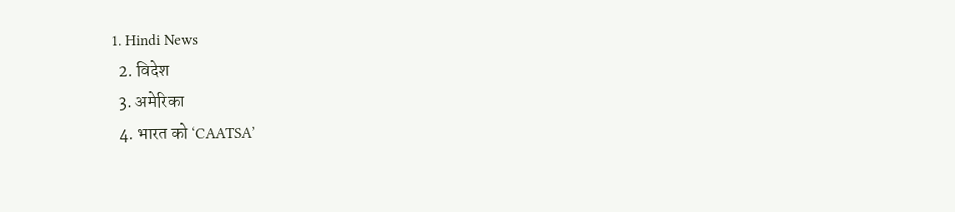1. Hindi News
  2. विदेश
  3. अमेरिका
  4. भारत को ‘CAATSA’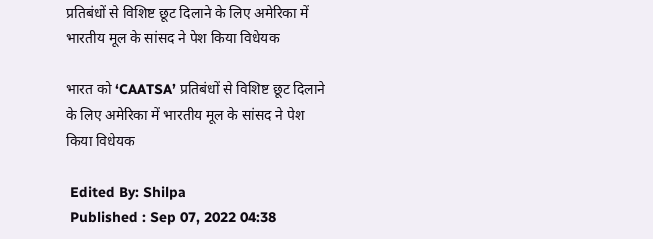प्रतिबंधों से विशिष्ट छूट दिलाने के लिए अमेरिका में भारतीय मूल के सांसद ने पेश किया विधेयक

भारत को ‘CAATSA’ प्रतिबंधों से विशिष्ट छूट दिलाने के लिए अमेरिका में भारतीय मूल के सांसद ने पेश किया विधेयक

 Edited By: Shilpa
 Published : Sep 07, 2022 04:38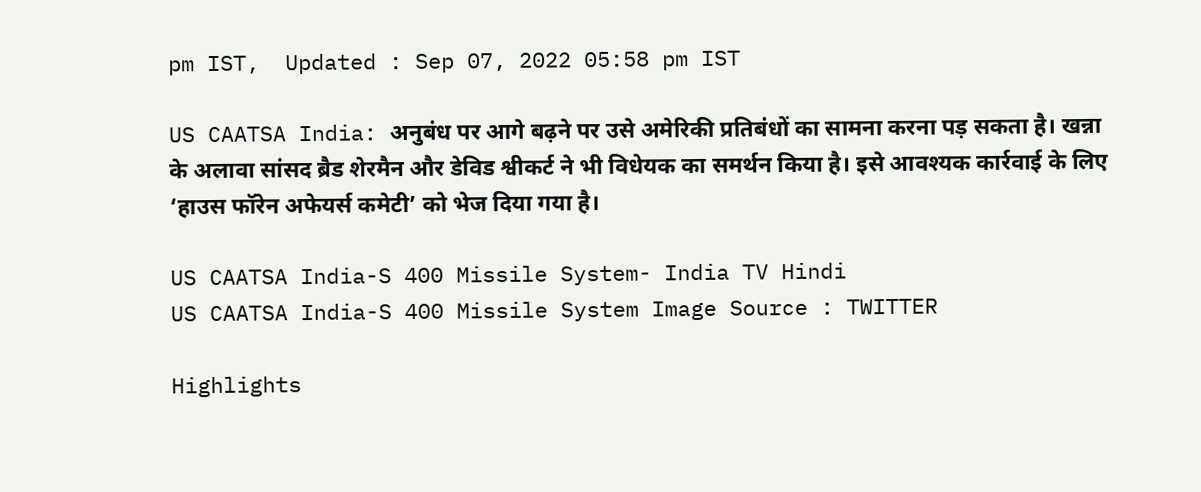pm IST,  Updated : Sep 07, 2022 05:58 pm IST

US CAATSA India: अनुबंध पर आगे बढ़ने पर उसे अमेरिकी प्रतिबंधों का सामना करना पड़ सकता है। खन्ना के अलावा सांसद ब्रैड शेरमैन और डेविड श्वीकर्ट ने भी विधेयक का समर्थन किया है। इसे आवश्यक कार्रवाई के लिए ‘हाउस फॉरेन अफेयर्स कमेटी’ को भेज दिया गया है।

US CAATSA India-S 400 Missile System- India TV Hindi
US CAATSA India-S 400 Missile System Image Source : TWITTER

Highlights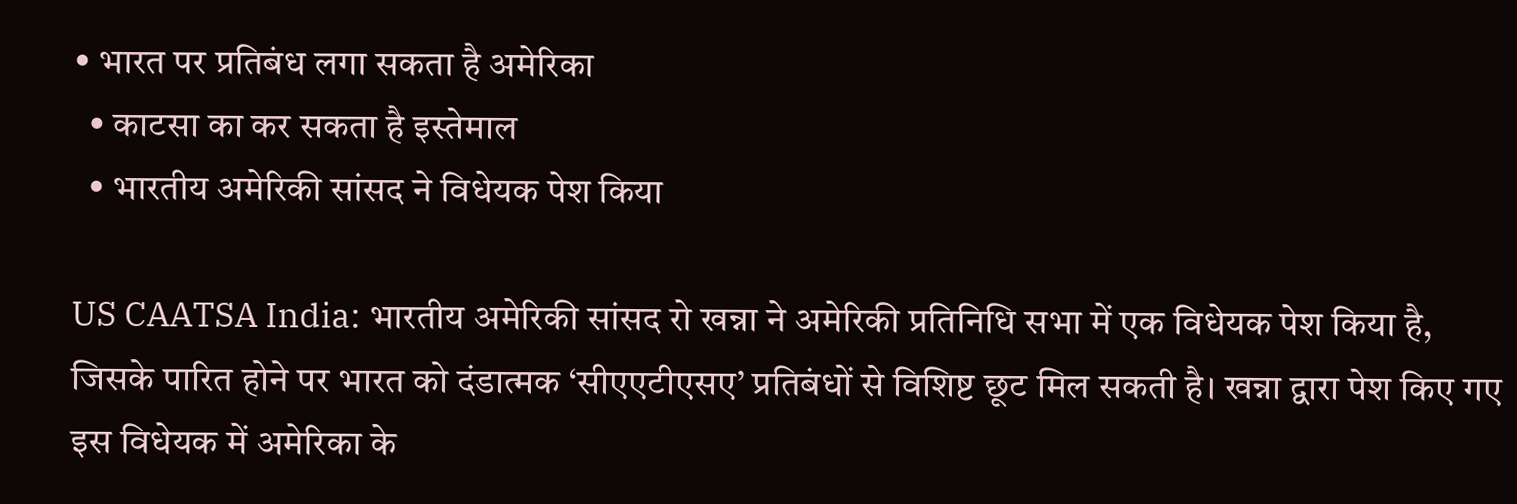• भारत पर प्रतिबंध लगा सकता है अमेरिका
  • काटसा का कर सकता है इस्तेमाल
  • भारतीय अमेरिकी सांसद ने विधेयक पेश किया

US CAATSA India: भारतीय अमेरिकी सांसद रो खन्ना ने अमेरिकी प्रतिनिधि सभा में एक विधेयक पेश किया है, जिसके पारित होने पर भारत को दंडात्मक ‘सीएएटीएसए’ प्रतिबंधों से विशिष्ट छूट मिल सकती है। खन्ना द्वारा पेश किए गए इस विधेयक में अमेरिका के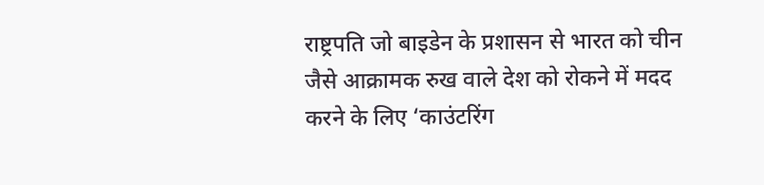राष्ट्रपति जो बाइडेन के प्रशासन से भारत को चीन जैसे आक्रामक रुख वाले देश को रोकने में मदद करने के लिए ‘काउंटरिंग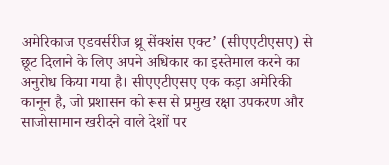अमेरिकाज एडवर्सरीज थ्रू सेंक्शंस एक्ट’ (सीएएटीएसए) से छूट दिलाने के लिए अपने अधिकार का इस्तेमाल करने का अनुरोध किया गया है। सीएएटीएसए एक कड़ा अमेरिकी कानून है, जो प्रशासन को रूस से प्रमुख रक्षा उपकरण और साजोसामान खरीदने वाले देशों पर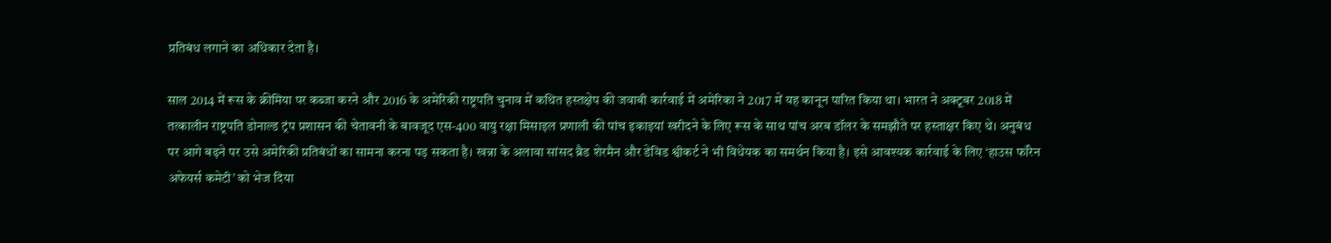प्रतिबंध लगाने का अधिकार देता है।

साल 2014 में रूस के क्रीमिया पर कब्जा करने और 2016 के अमेरिकी राष्ट्रपति चुनाव में कथित हस्तक्षेप की जवाबी कार्रवाई में अमेरिका ने 2017 में यह कानून पारित किया था। भारत ने अक्टूबर 2018 में तत्कालीन राष्ट्रपति डोनाल्ड ट्रंप प्रशासन की चेतावनी के बावजूद एस-400 वायु रक्षा मिसाइल प्रणाली की पांच इकाइयां खरीदने के लिए रूस के साथ पांच अरब डॉलर के समझौते पर हस्ताक्षर किए थे। अनुबंध पर आगे बढ़ने पर उसे अमेरिकी प्रतिबंधों का सामना करना पड़ सकता है। खन्ना के अलावा सांसद ब्रैड शेरमैन और डेविड श्वीकर्ट ने भी विधेयक का समर्थन किया है। इसे आवश्यक कार्रवाई के लिए ‘हाउस फॉरेन अफेयर्स कमेटी’ को भेज दिया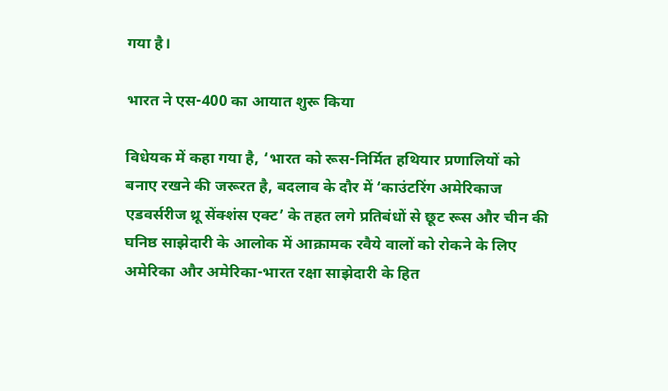गया है।

भारत ने एस-400 का आयात शुरू किया

विधेयक में कहा गया है, ‘भारत को रूस-निर्मित हथियार प्रणालियों को बनाए रखने की जरूरत है, बदलाव के दौर में ‘काउंटरिंग अमेरिकाज एडवर्सरीज थ्रू सेंक्शंस एक्ट’ के तहत लगे प्रतिबंधों से छूट रूस और चीन की घनिष्ठ साझेदारी के आलोक में आक्रामक रवैये वालों को रोकने के लिए अमेरिका और अमेरिका-भारत रक्षा साझेदारी के हित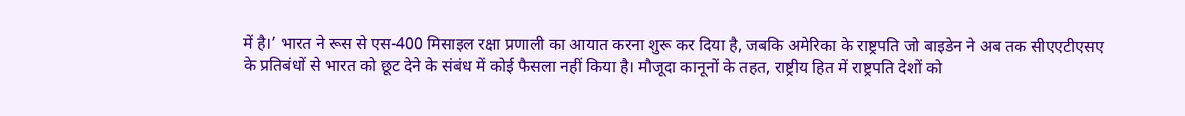में है।’ भारत ने रूस से एस-400 मिसाइल रक्षा प्रणाली का आयात करना शुरू कर दिया है, जबकि अमेरिका के राष्ट्रपति जो बाइडेन ने अब तक सीएएटीएसए के प्रतिबंधों से भारत को छूट देने के संबंध में कोई फैसला नहीं किया है। मौजूदा कानूनों के तहत, राष्ट्रीय हित में राष्ट्रपति देशों को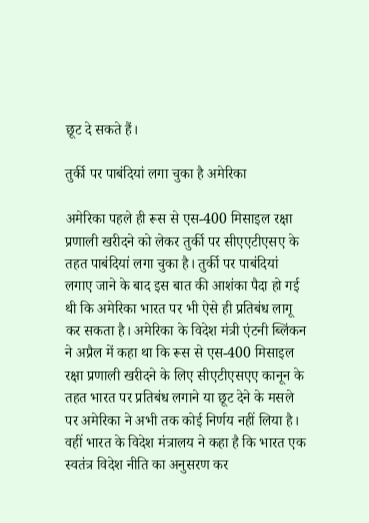छूट दे सकते हैं।

तुर्की पर पाबंदियां लगा चुका है अमेरिका

अमेरिका पहले ही रूस से एस-400 मिसाइल रक्षा प्रणाली खरीदने को लेकर तुर्की पर सीएएटीएसए के तहत पाबंदियां लगा चुका है। तुर्की पर पाबंदियां लगाए जाने के बाद इस बात की आशंका पैदा हो गई थी कि अमेरिका भारत पर भी ऐसे ही प्रतिबंध लागू कर सकता है। अमेरिका के विदेश मंत्री एंटनी ब्लिंकन ने अप्रैल में कहा था कि रूस से एस-400 मिसाइल रक्षा प्रणाली खरीदने के लिए सीएटीएसएए कानून के तहत भारत पर प्रतिबंध लगाने या छूट देने के मसले पर अमेरिका ने अभी तक कोई निर्णय नहीं लिया है। वहीं भारत के विदेश मंत्रालय ने कहा है कि भारत एक स्वतंत्र विदेश नीति का अनुसरण कर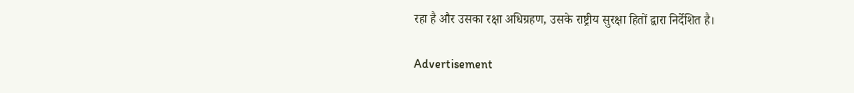रहा है और उसका रक्षा अधिग्रहण, उसके राष्ट्रीय सुरक्षा हितों द्वारा निर्देशित है।

Advertisement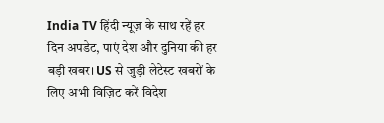India TV हिंदी न्यूज़ के साथ रहें हर दिन अपडेट, पाएं देश और दुनिया की हर बड़ी खबर। US से जुड़ी लेटेस्ट खबरों के लिए अभी विज़िट करें विदेश